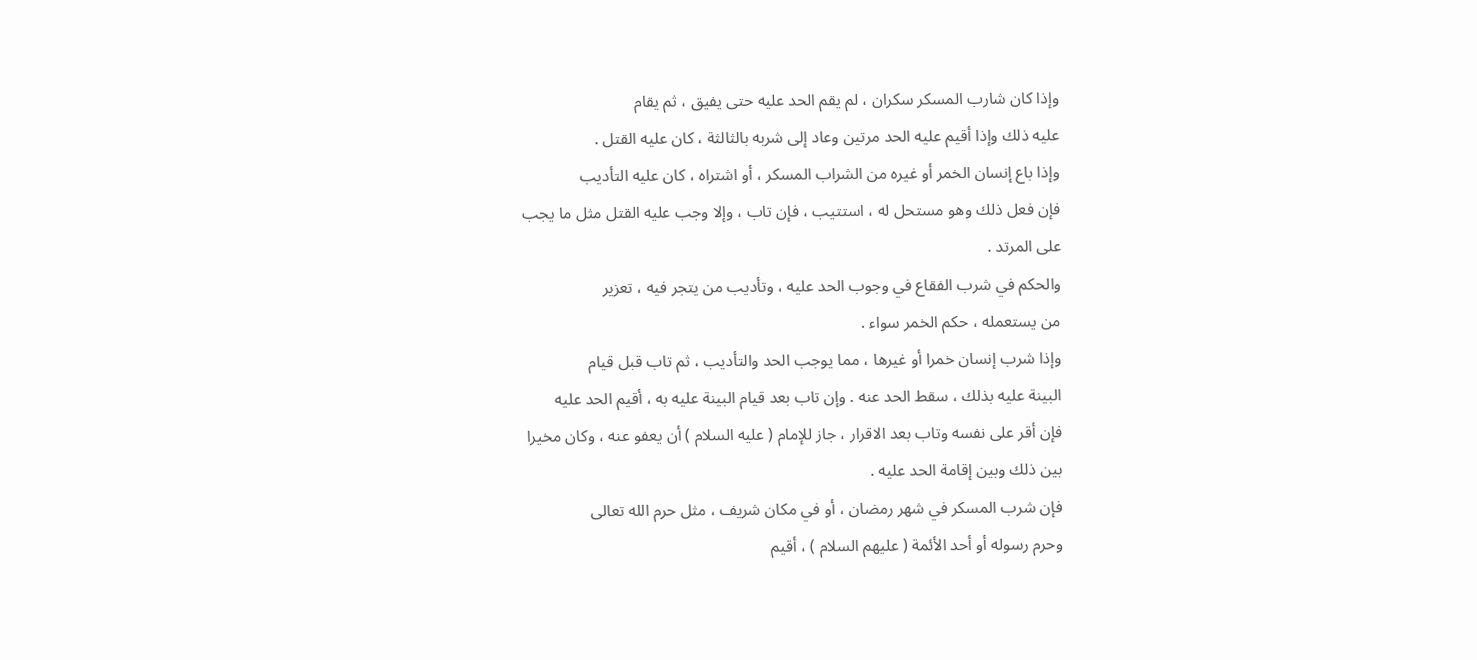وإذا كان شارب المسكر سكران ، لم يقم الحد عليه حتى يفيق ، ثم يقام
عليه ذلك وإذا أقيم عليه الحد مرتين وعاد إلى شربه بالثالثة ، كان عليه القتل .
وإذا باع إنسان الخمر أو غيره من الشراب المسكر ، أو اشتراه ، كان عليه التأديب
فإن فعل ذلك وهو مستحل له ، استتيب ، فإن تاب ، وإلا وجب عليه القتل مثل ما يجب
على المرتد .
والحكم في شرب الفقاع في وجوب الحد عليه ، وتأديب من يتجر فيه ، تعزير
من يستعمله ، حكم الخمر سواء .
وإذا شرب إنسان خمرا أو غيرها ، مما يوجب الحد والتأديب ، ثم تاب قبل قيام
البينة عليه بذلك ، سقط الحد عنه . وإن تاب بعد قيام البينة عليه به ، أقيم الحد عليه
فإن أقر على نفسه وتاب بعد الاقرار ، جاز للإمام ( عليه السلام ) أن يعفو عنه ، وكان مخيرا
بين ذلك وبين إقامة الحد عليه .
فإن شرب المسكر في شهر رمضان ، أو في مكان شريف ، مثل حرم الله تعالى
وحرم رسوله أو أحد الأئمة ( عليهم السلام ) ، أقيم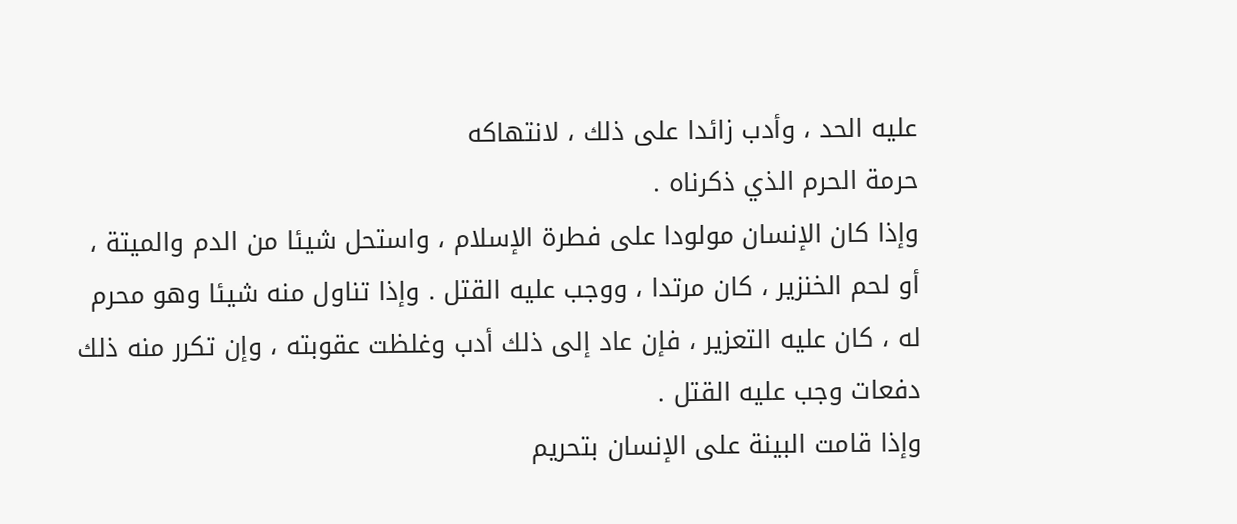عليه الحد ، وأدب زائدا على ذلك ، لانتهاكه
حرمة الحرم الذي ذكرناه .
وإذا كان الإنسان مولودا على فطرة الإسلام ، واستحل شيئا من الدم والميتة ،
أو لحم الخنزير ، كان مرتدا ، ووجب عليه القتل . وإذا تناول منه شيئا وهو محرم
له ، كان عليه التعزير ، فإن عاد إلى ذلك أدب وغلظت عقوبته ، وإن تكرر منه ذلك
دفعات وجب عليه القتل .
وإذا قامت البينة على الإنسان بتحريم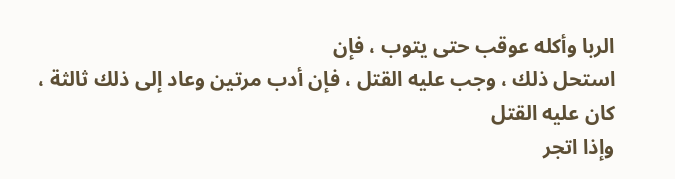الربا وأكله عوقب حتى يتوب ، فإن
استحل ذلك ، وجب عليه القتل ، فإن أدب مرتين وعاد إلى ذلك ثالثة ، كان عليه القتل
وإذا اتجر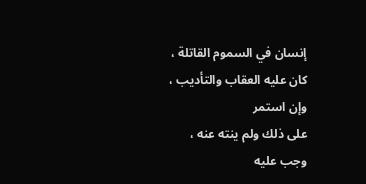إنسان في السموم القاتلة ، كان عليه العقاب والتأديب ، وإن استمر
على ذلك ولم ينته عنه ، وجب عليه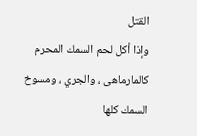القتل
وإذا أكل لحم السمك المحرم كالمارماهى ، والجري ، ومسوخ السمك كلها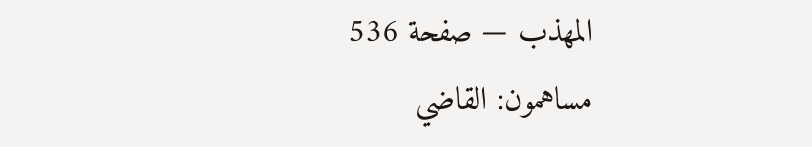المهذب — صفحة 536
مساهمون: القاضي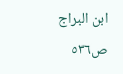ابن البراج
ص٥٣٦